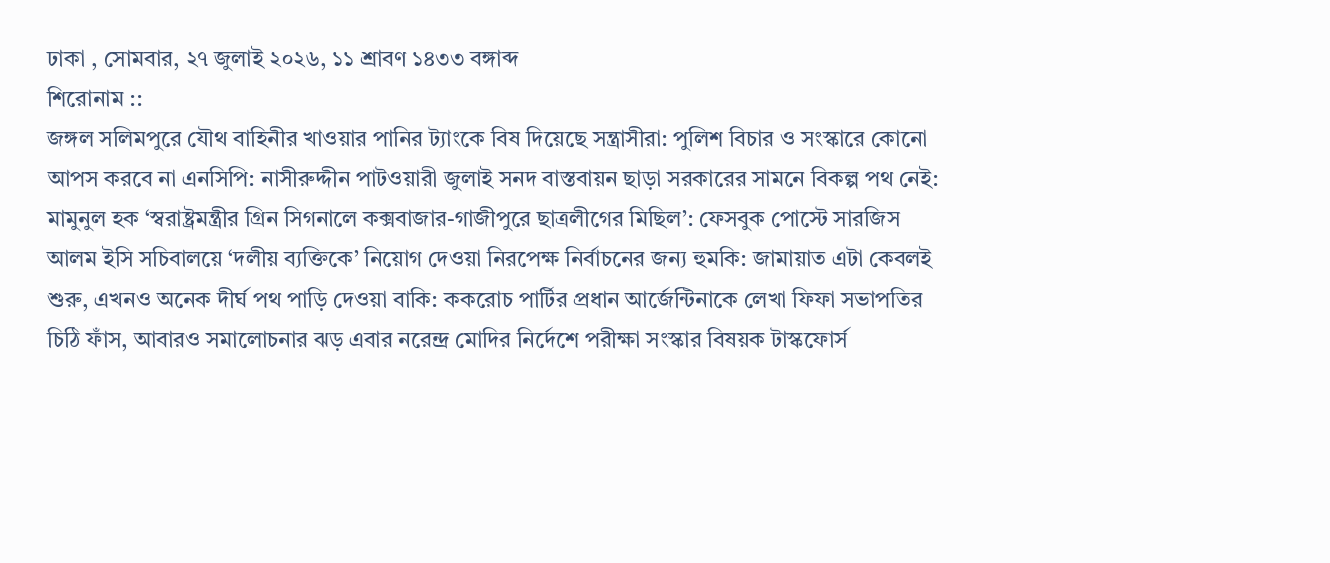ঢাকা , সোমবার, ২৭ জুলাই ২০২৬, ১১ শ্রাবণ ১৪৩৩ বঙ্গাব্দ
শিরোনাম ::
জঙ্গল সলিমপুরে যৌথ বাহিনীর খাওয়ার পানির ট্যাংকে বিষ দিয়েছে সন্ত্রাসীরা: পুলিশ বিচার ও সংস্কারে কোনো আপস করবে না এনসিপি: নাসীরুদ্দীন পাটওয়ারী জুলাই সনদ বাস্তবায়ন ছাড়া সরকারের সামনে বিকল্প পথ নেই: মামুনুল হক ‘স্বরাষ্ট্রমন্ত্রীর গ্রিন সিগনালে কক্সবাজার-গাজীপুরে ছাত্রলীগের মিছিল’: ফেসবুক পোস্টে সারজিস আলম ইসি সচিবালয়ে ‘দলীয় ব্যক্তিকে’ নিয়োগ দেওয়া নিরপেক্ষ নির্বাচনের জন্য হুমকি: জামায়াত এটা কেবলই শুরু, এখনও অনেক দীর্ঘ পথ পাড়ি দেওয়া বাকি: ককরোচ পার্টির প্রধান আর্জেন্টিনাকে লেখা ফিফা সভাপতির চিঠি ফাঁস, আবারও সমালোচনার ঝড় এবার নরেন্দ্র মোদির নির্দেশে পরীক্ষা সংস্কার বিষয়ক টাস্কফোর্স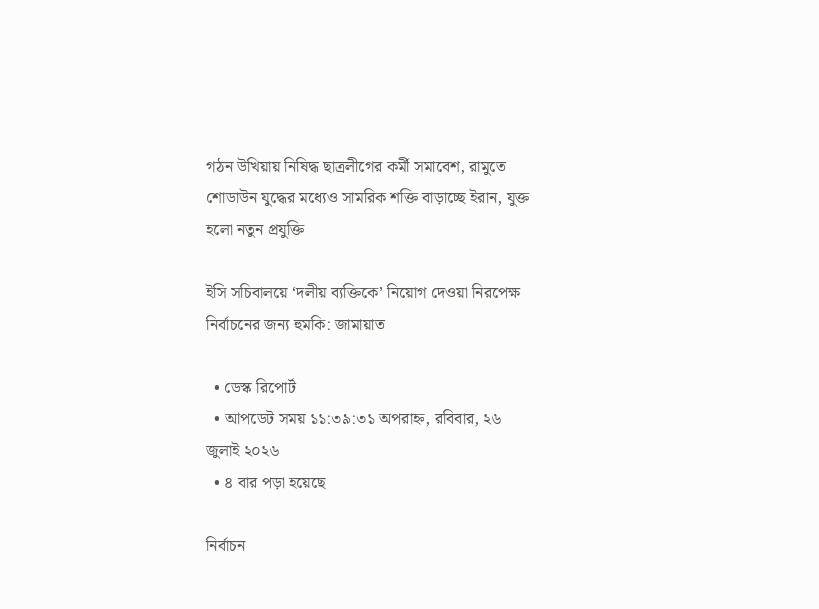গঠন উখিয়ায় নিষিদ্ধ ছাত্রলীগের কর্মী সমাবেশ, রামুতে শোডাউন যুদ্ধের মধ্যেও সামরিক শক্তি বাড়াচ্ছে ইরান, যুক্ত হলো নতুন প্রযুক্তি

ইসি সচিবালয়ে ‘দলীয় ব্যক্তিকে’ নিয়োগ দেওয়া নিরপেক্ষ নির্বাচনের জন্য হুমকি: জামায়াত

  • ডেস্ক রিপোর্ট
  • আপডেট সময় ১১:৩৯:৩১ অপরাহ্ন, রবিবার, ২৬ জুলাই ২০২৬
  • ৪ বার পড়া হয়েছে

নির্বাচন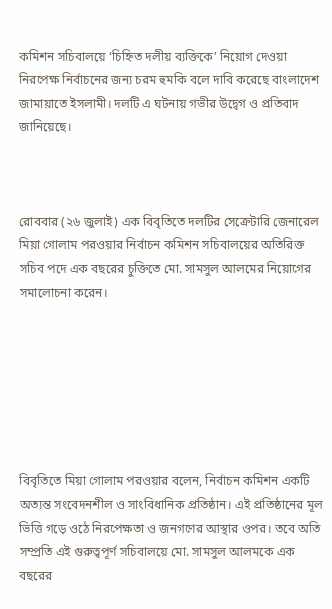কমিশন সচিবালয়ে ‘চিহ্নিত দলীয় ব্যক্তিকে’ নিয়োগ দেওয়া নিরপেক্ষ নির্বাচনের জন্য চরম হুমকি বলে দাবি করেছে বাংলাদেশ জামায়াতে ইসলামী। দলটি এ ঘটনায় গভীর উদ্বেগ ও প্রতিবাদ জানিয়েছে।



রোববার (২৬ জুলাই) এক বিবৃতিতে দলটির সেক্রেটারি জেনারেল মিয়া গোলাম পরওয়ার নির্বাচন কমিশন সচিবালয়ের অতিরিক্ত সচিব পদে এক বছরের চুক্তিতে মো. সামসুল আলমের নিয়োগের সমালোচনা করেন।







বিবৃতিতে মিয়া গোলাম পরওয়ার বলেন, নির্বাচন কমিশন একটি অত্যন্ত সংবেদনশীল ও সাংবিধানিক প্রতিষ্ঠান। এই প্রতিষ্ঠানের মূল ভিত্তি গড়ে ওঠে নিরপেক্ষতা ও জনগণের আস্থার ওপর। তবে অতি সম্প্রতি এই গুরুত্বপূর্ণ সচিবালয়ে মো. সামসুল আলমকে এক বছরের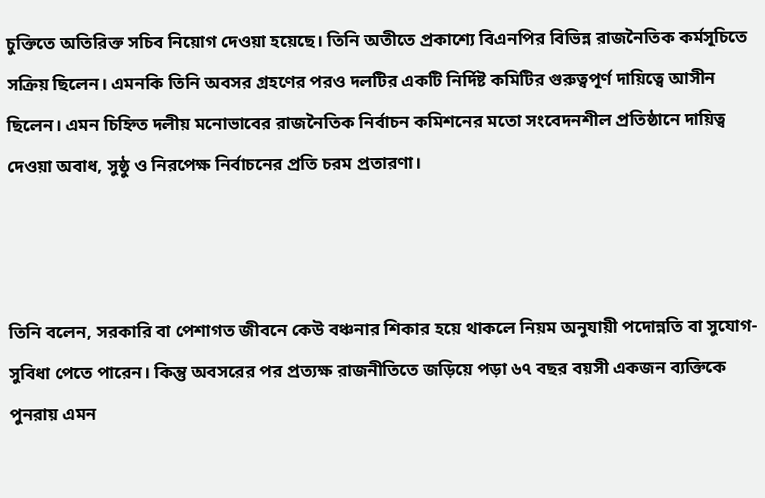চুক্তিতে অতিরিক্ত সচিব নিয়োগ দেওয়া হয়েছে। তিনি অতীতে প্রকাশ্যে বিএনপির বিভিন্ন রাজনৈতিক কর্মসূচিতে সক্রিয় ছিলেন। এমনকি তিনি অবসর গ্রহণের পরও দলটির একটি নির্দিষ্ট কমিটির গুরুত্বপূর্ণ দায়িত্বে আসীন ছিলেন। এমন চিহ্নিত দলীয় মনোভাবের রাজনৈতিক নির্বাচন কমিশনের মতো সংবেদনশীল প্রতিষ্ঠানে দায়িত্ব দেওয়া অবাধ, সুষ্ঠু ও নিরপেক্ষ নির্বাচনের প্রতি চরম প্রতারণা।



তিনি বলেন, সরকারি বা পেশাগত জীবনে কেউ বঞ্চনার শিকার হয়ে থাকলে নিয়ম অনুযায়ী পদোন্নতি বা সুযোগ-সুবিধা পেতে পারেন। কিন্তু অবসরের পর প্রত্যক্ষ রাজনীতিতে জড়িয়ে পড়া ৬৭ বছর বয়সী একজন ব্যক্তিকে পুনরায় এমন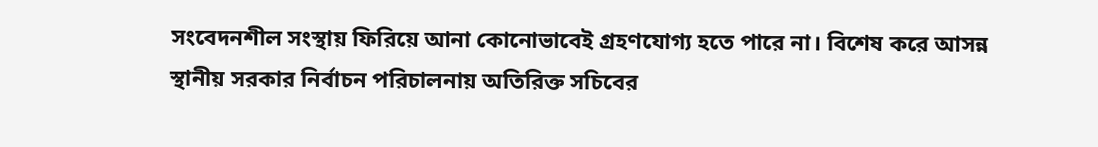সংবেদনশীল সংস্থায় ফিরিয়ে আনা কোনোভাবেই গ্রহণযোগ্য হতে পারে না। বিশেষ করে আসন্ন স্থানীয় সরকার নির্বাচন পরিচালনায় অতিরিক্ত সচিবের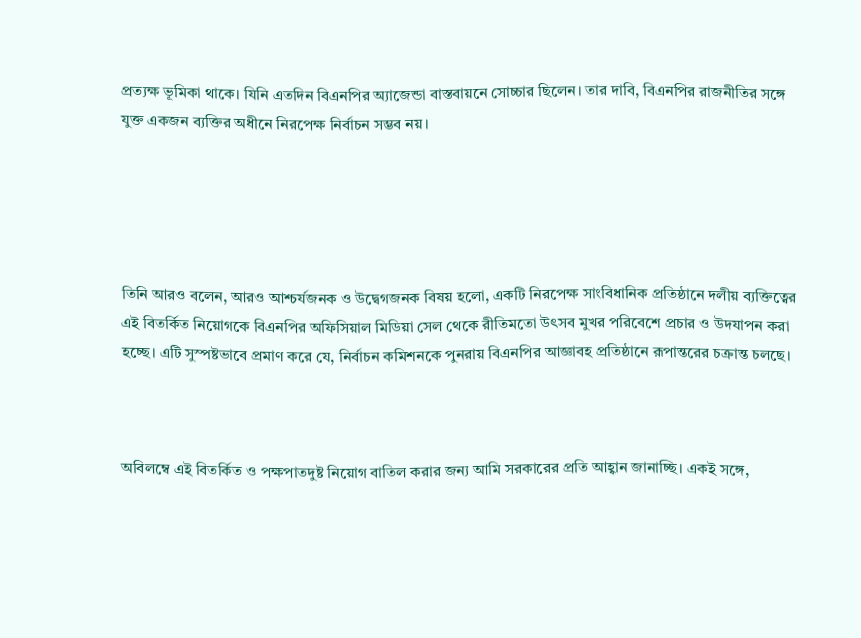প্রত্যক্ষ ভূমিকা থাকে। যিনি এতদিন বিএনপির অ্যাজেন্ডা বাস্তবায়নে সোচ্চার ছিলেন। তার দাবি, বিএনপির রাজনীতির সঙ্গে যুক্ত একজন ব্যক্তির অধীনে নিরপেক্ষ নির্বাচন সম্ভব নয়।





তিনি আরও বলেন, আরও আশ্চর্যজনক ও উদ্বেগজনক বিষয় হলো, একটি নিরপেক্ষ সাংবিধানিক প্রতিষ্ঠানে দলীয় ব্যক্তিত্বের এই বিতর্কিত নিয়োগকে বিএনপির অফিসিয়াল মিডিয়া সেল থেকে রীতিমতো উৎসব মুখর পরিবেশে প্রচার ও উদযাপন করা হচ্ছে। এটি সুস্পষ্টভাবে প্রমাণ করে যে, নির্বাচন কমিশনকে পুনরায় বিএনপির আজ্ঞাবহ প্রতিষ্ঠানে রূপান্তরের চক্রান্ত চলছে।



অবিলম্বে এই বিতর্কিত ও পক্ষপাতদুষ্ট নিয়োগ বাতিল করার জন্য আমি সরকারের প্রতি আহ্বান জানাচ্ছি। একই সঙ্গে,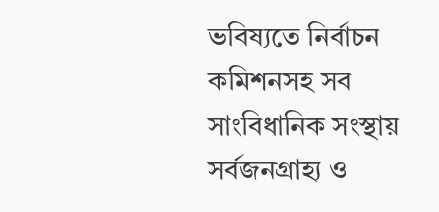ভবিষ্যতে নির্বাচন কমিশনসহ সব সাংবিধানিক সংস্থায় সর্বজনগ্রাহ্য ও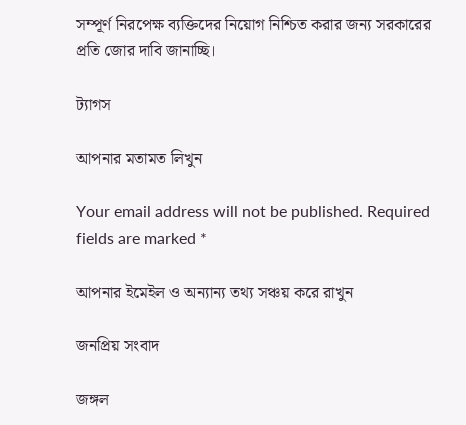সম্পূর্ণ নিরপেক্ষ ব্যক্তিদের নিয়োগ নিশ্চিত করার জন্য সরকারের প্রতি জোর দাবি জানাচ্ছি।

ট্যাগস

আপনার মতামত লিখুন

Your email address will not be published. Required fields are marked *

আপনার ইমেইল ও অন্যান্য তথ্য সঞ্চয় করে রাখুন

জনপ্রিয় সংবাদ

জঙ্গল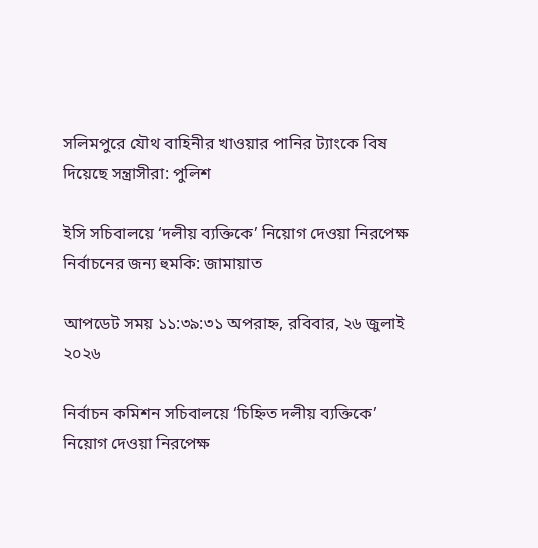সলিমপুরে যৌথ বাহিনীর খাওয়ার পানির ট্যাংকে বিষ দিয়েছে সন্ত্রাসীরা: পুলিশ

ইসি সচিবালয়ে ‘দলীয় ব্যক্তিকে’ নিয়োগ দেওয়া নিরপেক্ষ নির্বাচনের জন্য হুমকি: জামায়াত

আপডেট সময় ১১:৩৯:৩১ অপরাহ্ন, রবিবার, ২৬ জুলাই ২০২৬

নির্বাচন কমিশন সচিবালয়ে ‘চিহ্নিত দলীয় ব্যক্তিকে’ নিয়োগ দেওয়া নিরপেক্ষ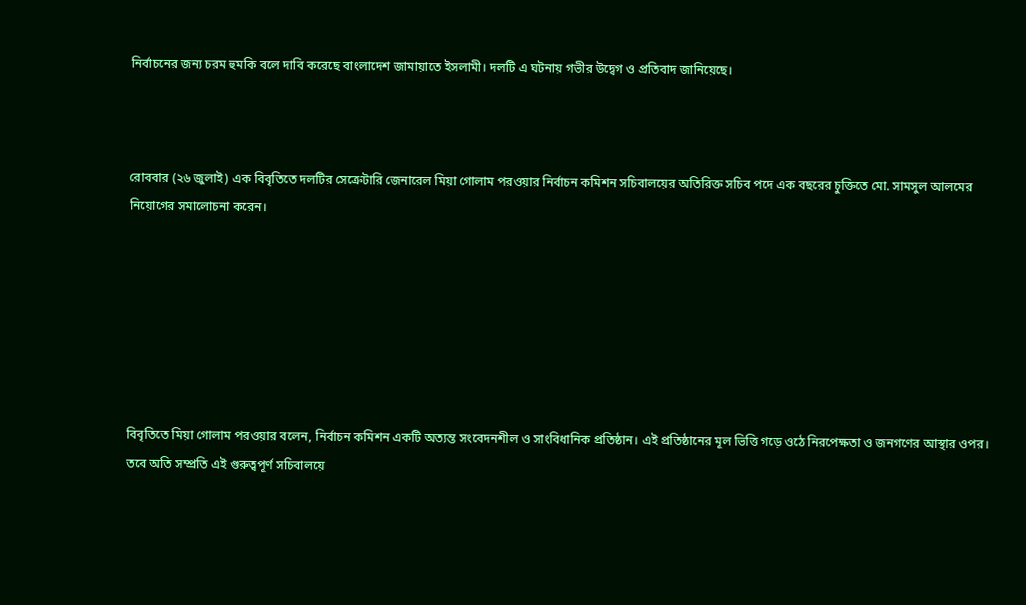নির্বাচনের জন্য চরম হুমকি বলে দাবি করেছে বাংলাদেশ জামায়াতে ইসলামী। দলটি এ ঘটনায় গভীর উদ্বেগ ও প্রতিবাদ জানিয়েছে।



রোববার (২৬ জুলাই) এক বিবৃতিতে দলটির সেক্রেটারি জেনারেল মিয়া গোলাম পরওয়ার নির্বাচন কমিশন সচিবালয়ের অতিরিক্ত সচিব পদে এক বছরের চুক্তিতে মো. সামসুল আলমের নিয়োগের সমালোচনা করেন।







বিবৃতিতে মিয়া গোলাম পরওয়ার বলেন, নির্বাচন কমিশন একটি অত্যন্ত সংবেদনশীল ও সাংবিধানিক প্রতিষ্ঠান। এই প্রতিষ্ঠানের মূল ভিত্তি গড়ে ওঠে নিরপেক্ষতা ও জনগণের আস্থার ওপর। তবে অতি সম্প্রতি এই গুরুত্বপূর্ণ সচিবালয়ে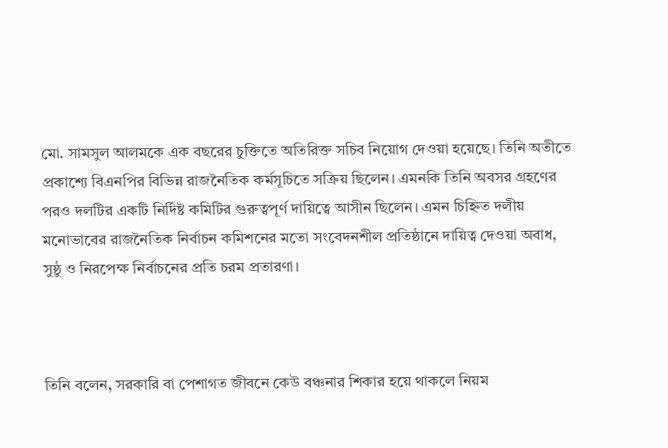মো. সামসুল আলমকে এক বছরের চুক্তিতে অতিরিক্ত সচিব নিয়োগ দেওয়া হয়েছে। তিনি অতীতে প্রকাশ্যে বিএনপির বিভিন্ন রাজনৈতিক কর্মসূচিতে সক্রিয় ছিলেন। এমনকি তিনি অবসর গ্রহণের পরও দলটির একটি নির্দিষ্ট কমিটির গুরুত্বপূর্ণ দায়িত্বে আসীন ছিলেন। এমন চিহ্নিত দলীয় মনোভাবের রাজনৈতিক নির্বাচন কমিশনের মতো সংবেদনশীল প্রতিষ্ঠানে দায়িত্ব দেওয়া অবাধ, সুষ্ঠু ও নিরপেক্ষ নির্বাচনের প্রতি চরম প্রতারণা।



তিনি বলেন, সরকারি বা পেশাগত জীবনে কেউ বঞ্চনার শিকার হয়ে থাকলে নিয়ম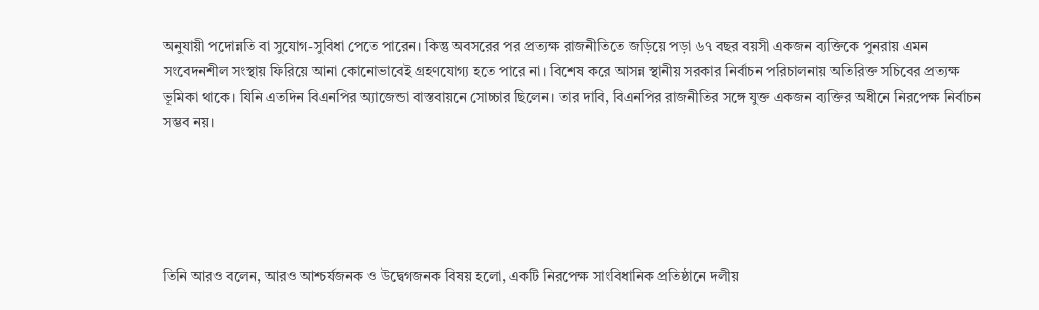অনুযায়ী পদোন্নতি বা সুযোগ-সুবিধা পেতে পারেন। কিন্তু অবসরের পর প্রত্যক্ষ রাজনীতিতে জড়িয়ে পড়া ৬৭ বছর বয়সী একজন ব্যক্তিকে পুনরায় এমন সংবেদনশীল সংস্থায় ফিরিয়ে আনা কোনোভাবেই গ্রহণযোগ্য হতে পারে না। বিশেষ করে আসন্ন স্থানীয় সরকার নির্বাচন পরিচালনায় অতিরিক্ত সচিবের প্রত্যক্ষ ভূমিকা থাকে। যিনি এতদিন বিএনপির অ্যাজেন্ডা বাস্তবায়নে সোচ্চার ছিলেন। তার দাবি, বিএনপির রাজনীতির সঙ্গে যুক্ত একজন ব্যক্তির অধীনে নিরপেক্ষ নির্বাচন সম্ভব নয়।





তিনি আরও বলেন, আরও আশ্চর্যজনক ও উদ্বেগজনক বিষয় হলো, একটি নিরপেক্ষ সাংবিধানিক প্রতিষ্ঠানে দলীয়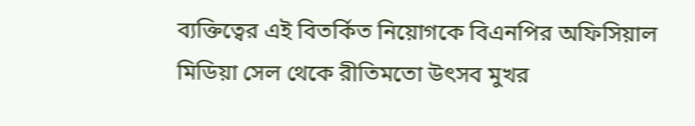ব্যক্তিত্বের এই বিতর্কিত নিয়োগকে বিএনপির অফিসিয়াল মিডিয়া সেল থেকে রীতিমতো উৎসব মুখর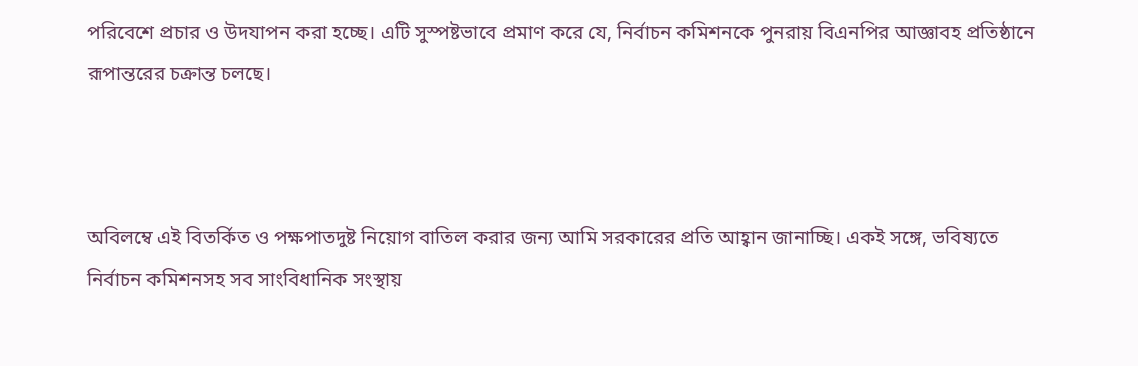পরিবেশে প্রচার ও উদযাপন করা হচ্ছে। এটি সুস্পষ্টভাবে প্রমাণ করে যে, নির্বাচন কমিশনকে পুনরায় বিএনপির আজ্ঞাবহ প্রতিষ্ঠানে রূপান্তরের চক্রান্ত চলছে।



অবিলম্বে এই বিতর্কিত ও পক্ষপাতদুষ্ট নিয়োগ বাতিল করার জন্য আমি সরকারের প্রতি আহ্বান জানাচ্ছি। একই সঙ্গে, ভবিষ্যতে নির্বাচন কমিশনসহ সব সাংবিধানিক সংস্থায়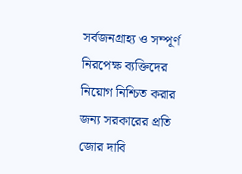সর্বজনগ্রাহ্য ও সম্পূর্ণ নিরপেক্ষ ব্যক্তিদের নিয়োগ নিশ্চিত করার জন্য সরকারের প্রতি জোর দাবি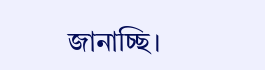জানাচ্ছি।